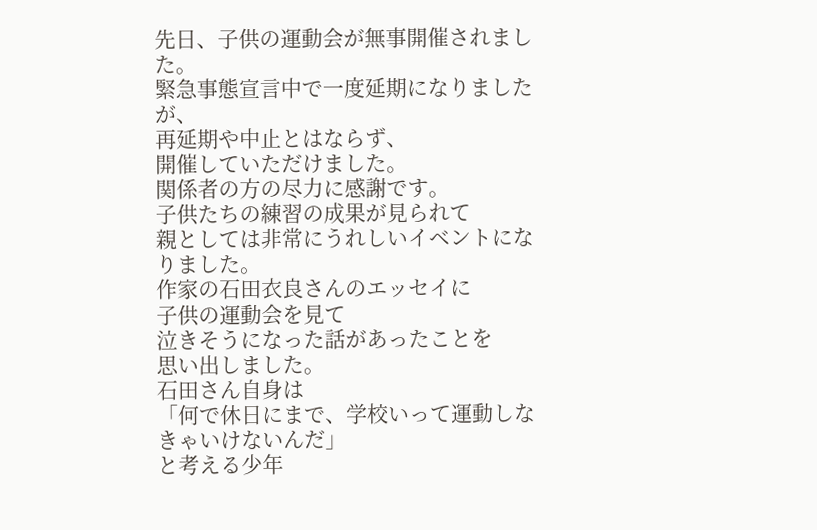先日、子供の運動会が無事開催されました。
緊急事態宣言中で一度延期になりましたが、
再延期や中止とはならず、
開催していただけました。
関係者の方の尽力に感謝です。
子供たちの練習の成果が見られて
親としては非常にうれしいイベントになりました。
作家の石田衣良さんのエッセイに
子供の運動会を見て
泣きそうになった話があったことを
思い出しました。
石田さん自身は
「何で休日にまで、学校いって運動しなきゃいけないんだ」
と考える少年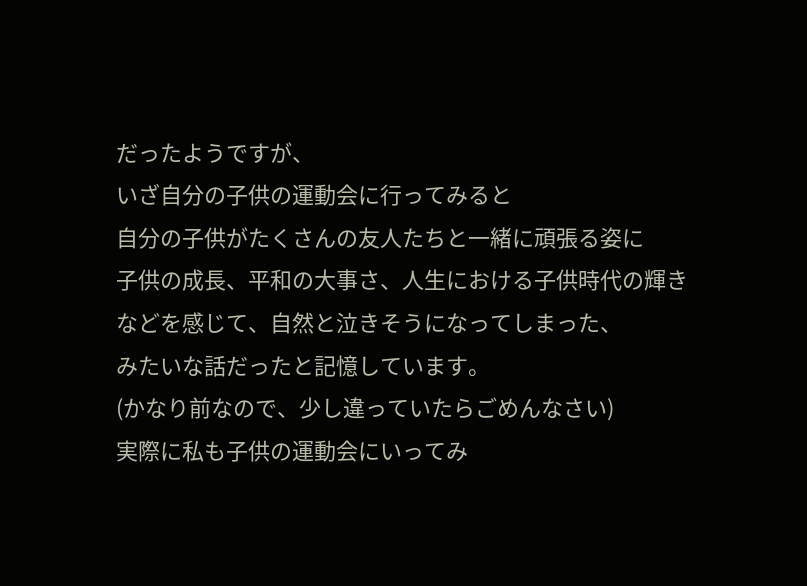だったようですが、
いざ自分の子供の運動会に行ってみると
自分の子供がたくさんの友人たちと一緒に頑張る姿に
子供の成長、平和の大事さ、人生における子供時代の輝き
などを感じて、自然と泣きそうになってしまった、
みたいな話だったと記憶しています。
(かなり前なので、少し違っていたらごめんなさい)
実際に私も子供の運動会にいってみ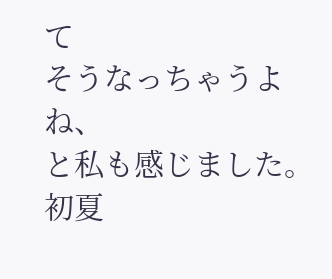て
そうなっちゃうよね、
と私も感じました。
初夏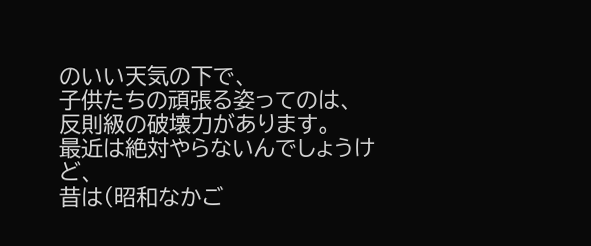のいい天気の下で、
子供たちの頑張る姿ってのは、
反則級の破壊力があります。
最近は絶対やらないんでしょうけど、
昔は(昭和なかご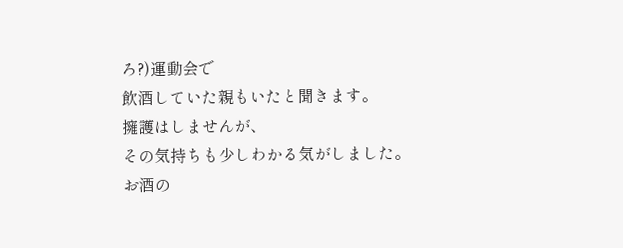ろ?)運動会で
飲酒していた親もいたと聞きます。
擁護はしませんが、
その気持ちも少しわかる気がしました。
お酒の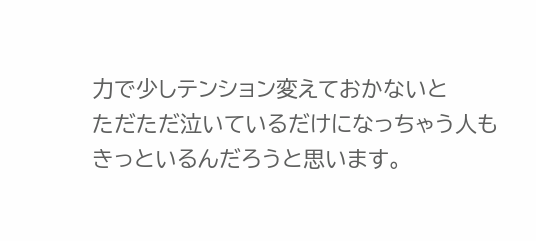力で少しテンション変えておかないと
ただただ泣いているだけになっちゃう人も
きっといるんだろうと思います。